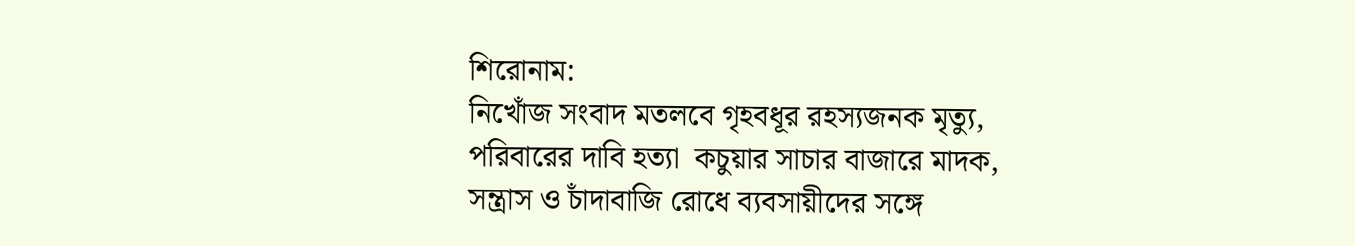শিরোনাম:
নিখোঁজ সংবাদ মতলবে গৃহবধূর রহস্যজনক মৃত্যু, পরিবারের দাবি হত্যা  কচুয়ার সাচার বাজারে মাদক, সন্ত্রাস ও চাঁদাবাজি রোধে ব্যবসায়ীদের সঙ্গে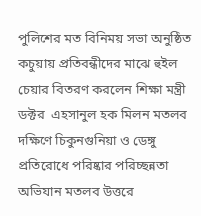পুলিশের মত বিনিময় সভা অনুষ্ঠিত কচুয়ায় প্রতিবন্ধীদের মাঝে হুইল চেয়ার বিতরণ করলেন শিক্ষা মন্ত্রী ডক্টর  এহসানুল হক মিলন মতলব দক্ষিণে চিকুনগুনিয়া ও ডেঙ্গু প্রতিরোধে পরিষ্কার পরিচ্ছন্নতা অভিযান মতলব উত্তরে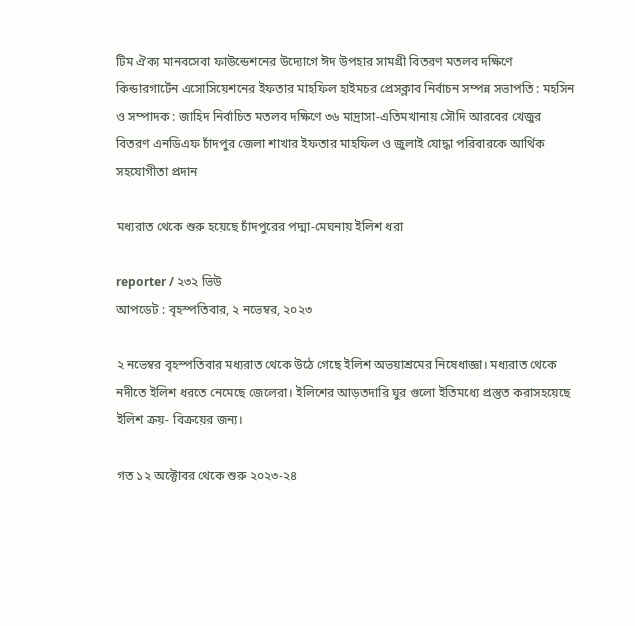টিম ঐক্য মানবসেবা ফাউন্ডেশনের উদ্যোগে ঈদ উপহার সামগ্রী বিতরণ মতলব দক্ষিণে কিন্ডারগার্টেন এসোসিয়েশনের ইফতার মাহফিল হাইমচর প্রেসক্লাব নির্বাচন সম্পন্ন সভাপতি : মহসিন ও সম্পাদক : জাহিদ নির্বাচিত মতলব দক্ষিণে ৩৬ মাদ্রাসা-এতিমখানায় সৌদি আরবের খেজুর বিতরণ এনডিএফ চাঁদপুর জেলা শাখার ইফতার মাহফিল ও জুলাই যোদ্ধা পরিবারকে আর্থিক সহযোগীতা প্রদান

মধ্যরাত থেকে শুরু হয়েছে চাঁদপুরের পদ্মা-মেঘনায় ইলিশ ধরা

reporter / ২৩২ ভিউ
আপডেট : বৃহস্পতিবার, ২ নভেম্বর, ২০২৩

২ নভেম্বর বৃহস্পতিবার মধ্যরাত থেকে উঠে গেছে ইলিশ অভয়াশ্রমের নিষেধাজ্ঞা। মধ্যরাত থেকে নদীতে ইলিশ ধরতে নেমেছে জেলেরা। ইলিশের আড়তদারি ঘুর গুলো ইতিমধ্যে প্রস্তুত করাসহয়েছে ইলিশ ক্রয়- বিক্রয়ের জন্য।

গত ১২ অক্টোবর থেকে শুরু ২০২৩-২৪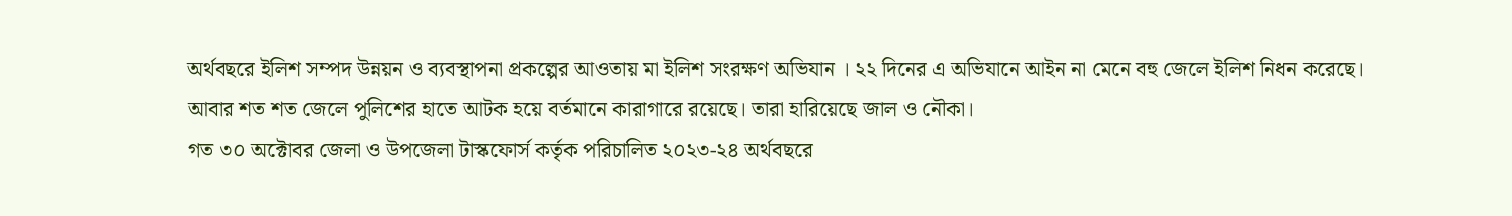অর্থবছরে ইলিশ সম্পদ উন্নয়ন ও ব্যবস্থাপনা প্রকল্পের আওতায় মা ইলিশ সংরক্ষণ অভিযান । ২২ দিনের এ অভিযানে আইন না মেনে বহু জেলে ইলিশ নিধন করেছে। আবার শত শত জেলে পুলিশের হাতে আটক হয়ে বর্তমানে কারাগারে রয়েছে। তারা হারিয়েছে জাল ও নৌকা।
গত ৩০ অক্টোবর জেলা ও উপজেলা টাস্কফোর্স কর্তৃক পরিচালিত ২০২৩-২৪ অর্থবছরে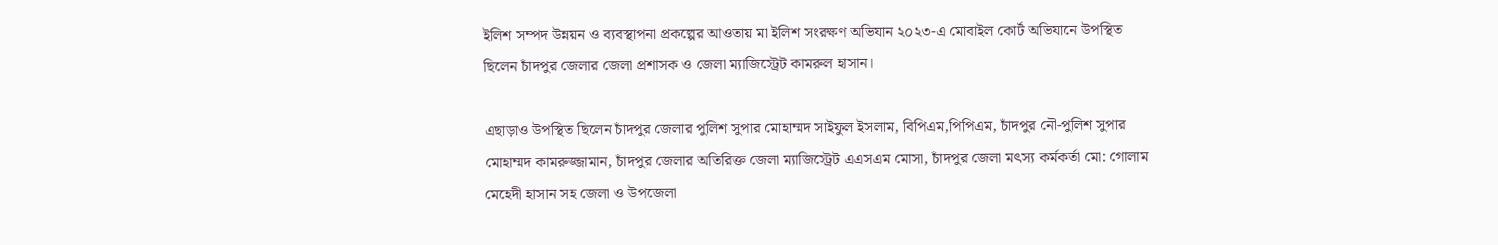ইলিশ সম্পদ উন্নয়ন ও ব্যবস্থাপনা প্রকল্পের আওতায় মা ইলিশ সংরক্ষণ অভিযান ২০২৩-এ মোবাইল কোর্ট অভিযানে উপস্থিত ছিলেন চাঁদপুর জেলার জেলা প্রশাসক ও জেলা ম্যাজিস্ট্রেট কামরুল হাসান।

এছাড়াও উপস্থিত ছিলেন চাঁদপুর জেলার পুলিশ সুপার মোহাম্মদ সাইফুল ইসলাম, বিপিএম,পিপিএম, চাঁদপুর নৌ-পুলিশ সুপার মোহাম্মদ কামরুজ্জামান, চাঁদপুর জেলার অতিরিক্ত জেলা ম্যাজিস্ট্রেট এএসএম মোসা, চাঁদপুর জেলা মৎস্য কর্মকর্তা মো: গোলাম মেহেদী হাসান সহ জেলা ও উপজেলা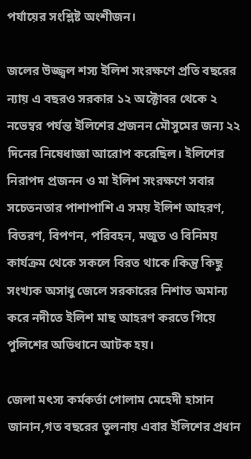পর্যায়ের সংশ্লিষ্ট অংশীজন।

জলের উজ্জ্বল শস্য ইলিশ সংরক্ষণে প্রতি বছরের ন্যায় এ বছরও সরকার ১২ অক্টোবর থেকে ২ নভেম্বর পর্যন্ত ইলিশের প্রজনন মৌসুমের জন্য ২২ দিনের নিষেধাজ্ঞা আরোপ করেছিল। ইলিশের নিরাপদ প্রজনন ও মা ইলিশ সংরক্ষণে সবার সচেতনতার পাশাপাশি এ সময় ইলিশ আহরণ, বিতরণ, বিপণন, পরিবহন, মজুত ও বিনিময় কার্যক্রম থেকে সকলে বিরত থাকে।কিন্তু কিছু সংখ্যক অসাধু জেলে সরকারের নিশাত অমান্য করে নদীতে ইলিশ মাছ আহরণ করতে গিয়ে পুলিশের অভিধানে আটক হয়।

জেলা মৎস্য কর্মকর্তা গোলাম মেহেদী হাসান জানান,গত বছরের তুলনায় এবার ইলিশের প্রধান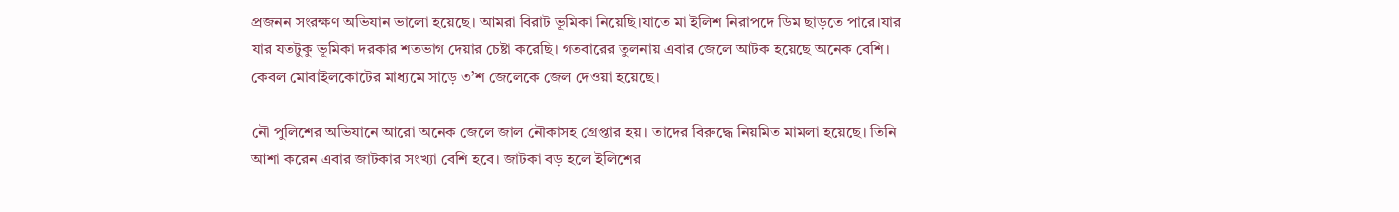প্রজনন সংরক্ষণ অভিযান ভালো হয়েছে। আমরা বিরাট ভূমিকা নিয়েছি।যাতে মা ইলিশ নিরাপদে ডিম ছাড়তে পারে।যার যার যতটুকু ভূমিকা দরকার শতভাগ দেয়ার চেষ্টা করেছি। গতবারের তুলনায় এবার জেলে আটক হয়েছে অনেক বেশি। কেবল মোবাইলকোটের মাধ্যমে সাড়ে ৩’শ জেলেকে জেল দেওয়া হয়েছে।

নৌ পুলিশের অভিযানে আরো অনেক জেলে জাল নৌকাসহ গ্রেপ্তার হয়। তাদের বিরুদ্ধে নিয়মিত মামলা হয়েছে। তিনি আশা করেন এবার জাটকার সংখ্যা বেশি হবে। জাটকা বড় হলে ইলিশের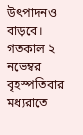উৎপাদনও বাড়বে।
গতকাল ২ নভেম্বর বৃহস্পতিবার মধ্যরাতে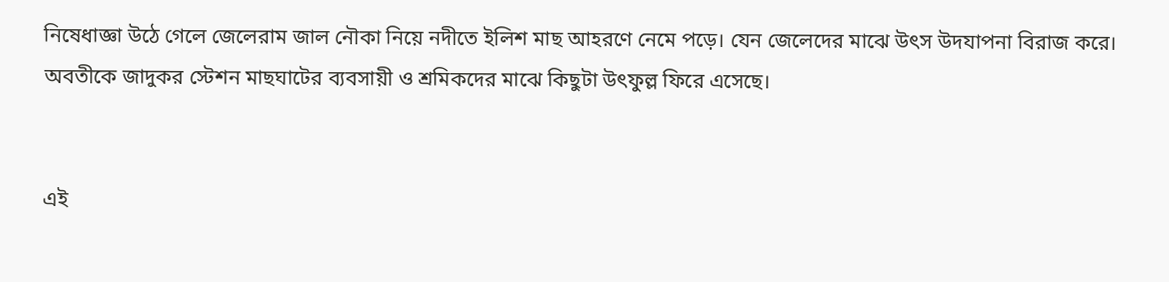নিষেধাজ্ঞা উঠে গেলে জেলেরাম জাল নৌকা নিয়ে নদীতে ইলিশ মাছ আহরণে নেমে পড়ে। যেন জেলেদের মাঝে উৎস উদযাপনা বিরাজ করে। অবতীকে জাদুকর স্টেশন মাছঘাটের ব্যবসায়ী ও শ্রমিকদের মাঝে কিছুটা উৎফুল্ল ফিরে এসেছে।


এই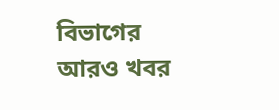বিভাগের আরও খবর